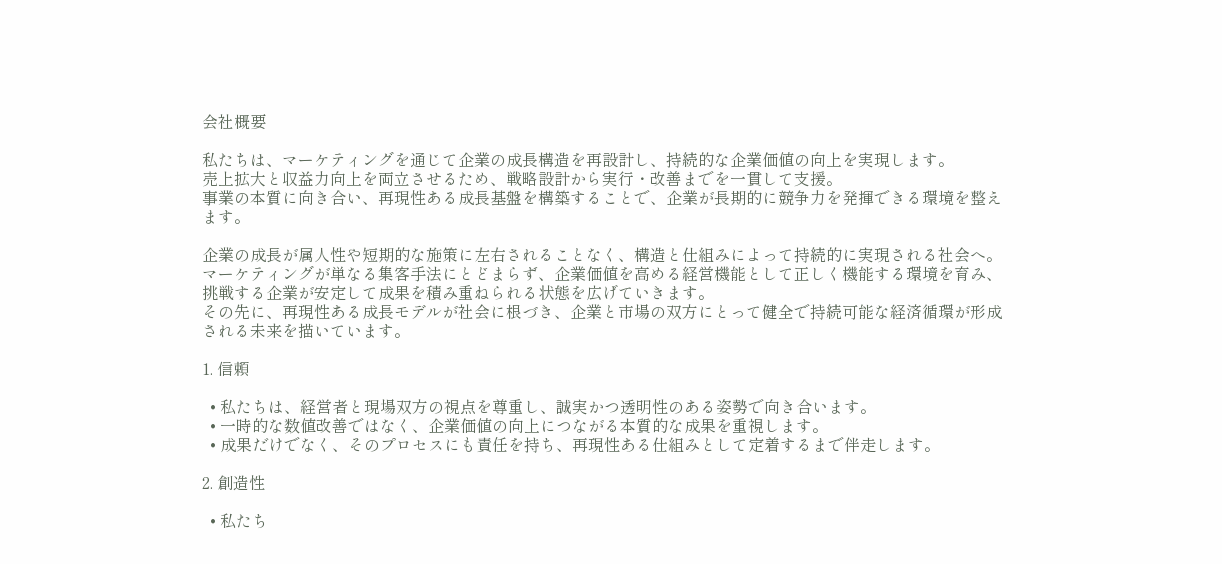会社概要

私たちは、マーケティングを通じて企業の成長構造を再設計し、持続的な企業価値の向上を実現します。
売上拡大と収益力向上を両立させるため、戦略設計から実行・改善までを一貫して支援。
事業の本質に向き合い、再現性ある成長基盤を構築することで、企業が長期的に競争力を発揮できる環境を整えます。

企業の成長が属人性や短期的な施策に左右されることなく、構造と仕組みによって持続的に実現される社会へ。
マーケティングが単なる集客手法にとどまらず、企業価値を高める経営機能として正しく機能する環境を育み、挑戦する企業が安定して成果を積み重ねられる状態を広げていきます。
その先に、再現性ある成長モデルが社会に根づき、企業と市場の双方にとって健全で持続可能な経済循環が形成される未来を描いています。

1. 信頼

  • 私たちは、経営者と現場双方の視点を尊重し、誠実かつ透明性のある姿勢で向き合います。
  • 一時的な数値改善ではなく、企業価値の向上につながる本質的な成果を重視します。
  • 成果だけでなく、そのプロセスにも責任を持ち、再現性ある仕組みとして定着するまで伴走します。

2. 創造性

  • 私たち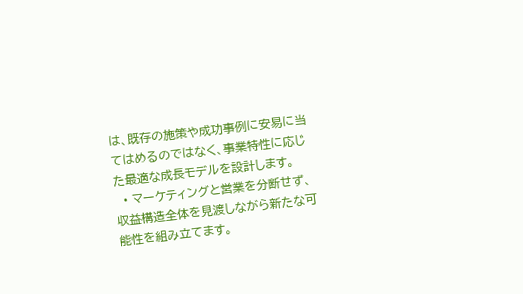は、既存の施策や成功事例に安易に当てはめるのではなく、事業特性に応じた最適な成長モデルを設計します。
  • マーケティングと営業を分断せず、収益構造全体を見渡しながら新たな可能性を組み立てます。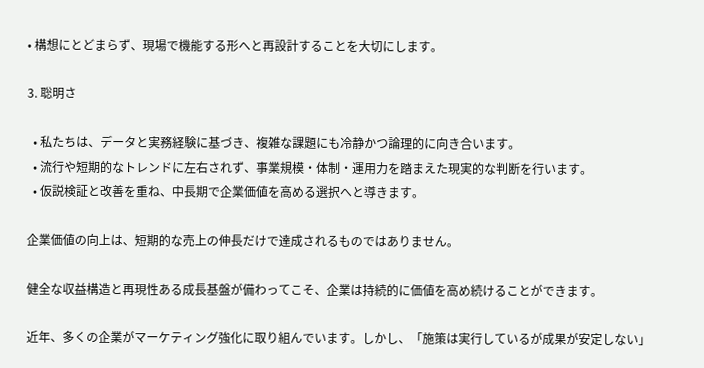• 構想にとどまらず、現場で機能する形へと再設計することを大切にします。

3. 聡明さ

  • 私たちは、データと実務経験に基づき、複雑な課題にも冷静かつ論理的に向き合います。
  • 流行や短期的なトレンドに左右されず、事業規模・体制・運用力を踏まえた現実的な判断を行います。
  • 仮説検証と改善を重ね、中長期で企業価値を高める選択へと導きます。

企業価値の向上は、短期的な売上の伸長だけで達成されるものではありません。

健全な収益構造と再現性ある成長基盤が備わってこそ、企業は持続的に価値を高め続けることができます。

近年、多くの企業がマーケティング強化に取り組んでいます。しかし、「施策は実行しているが成果が安定しない」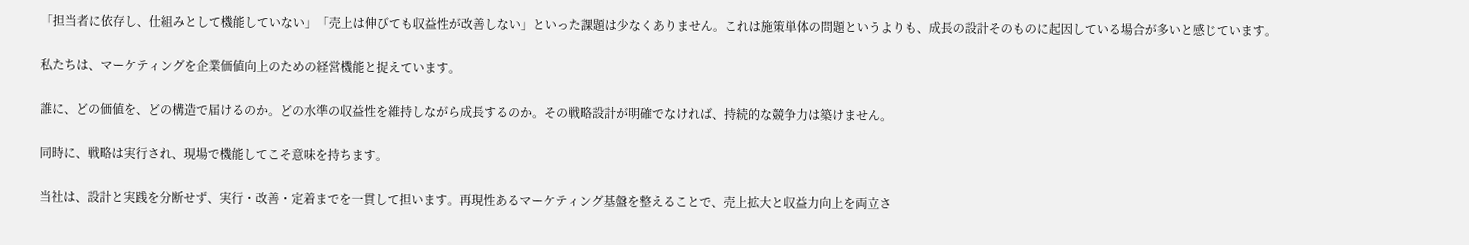「担当者に依存し、仕組みとして機能していない」「売上は伸びても収益性が改善しない」といった課題は少なくありません。これは施策単体の問題というよりも、成長の設計そのものに起因している場合が多いと感じています。

私たちは、マーケティングを企業価値向上のための経営機能と捉えています。

誰に、どの価値を、どの構造で届けるのか。どの水準の収益性を維持しながら成長するのか。その戦略設計が明確でなければ、持続的な競争力は築けません。

同時に、戦略は実行され、現場で機能してこそ意味を持ちます。

当社は、設計と実践を分断せず、実行・改善・定着までを一貫して担います。再現性あるマーケティング基盤を整えることで、売上拡大と収益力向上を両立さ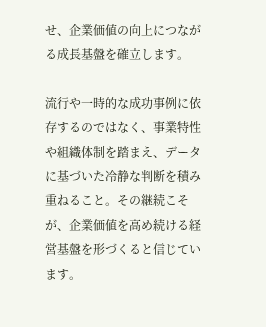せ、企業価値の向上につながる成長基盤を確立します。

流行や一時的な成功事例に依存するのではなく、事業特性や組織体制を踏まえ、データに基づいた冷静な判断を積み重ねること。その継続こそが、企業価値を高め続ける経営基盤を形づくると信じています。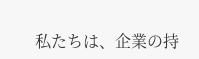私たちは、企業の持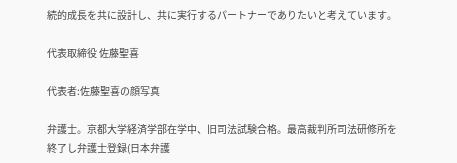続的成長を共に設計し、共に実行するパートナーでありたいと考えています。

代表取締役 佐藤聖喜

代表者:佐藤聖喜の顔写真

弁護士。京都大学経済学部在学中、旧司法試験合格。最高裁判所司法研修所を終了し弁護士登録(日本弁護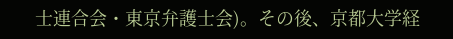士連合会・東京弁護士会)。その後、京都大学経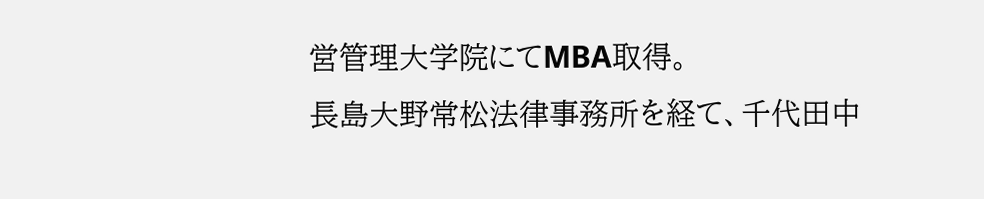営管理大学院にてMBA取得。
長島大野常松法律事務所を経て、千代田中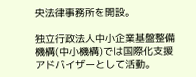央法律事務所を開設。

独立行政法人中小企業基盤整備機構(中小機構)では国際化支援アドバイザーとして活動。